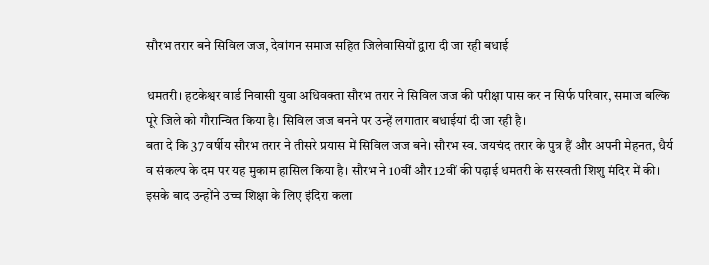सौरभ तरार बने सिविल जज, देवांगन समाज सहित जिलेवासियों द्वारा दी जा रही बधाई

धमतरी। हटकेश्वर वार्ड निवासी युवा अधिवक्ता सौरभ तरार ने सिविल जज की परीक्षा पास कर न सिर्फ परिवार, समाज बल्कि पूरे जिले को गौरान्वित किया है। सिविल जज बनने पर उन्हें लगातार बधाईयां दी जा रही है।
बता दे कि 37 वर्षीय सौरभ तरार ने तीसरे प्रयास में सिविल जज बने। सौरभ स्व. जयचंद तरार के पुत्र हैं और अपनी मेहनत, धैर्य व संकल्प के दम पर यह मुकाम हासिल किया है। सौरभ ने 10वीं और 12वीं की पढ़ाई धमतरी के सरस्वती शिशु मंदिर में की। इसके बाद उन्होंने उच्च शिक्षा के लिए इंदिरा कला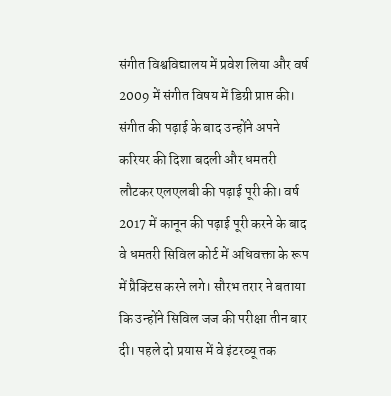संगीत विश्वविद्यालय में प्रवेश लिया और वर्ष 2009 में संगीत विषय में डिग्री प्राप्त की। संगीत की पढ़ाई के बाद उन्होंने अपने करियर की दिशा बदली और धमतरी लौटकर एलएलबी की पढ़ाई पूरी की। वर्ष 2017 में कानून की पढ़ाई पूरी करने के बाद वे धमतरी सिविल कोर्ट में अधिवक्ता के रूप में प्रैक्टिस करने लगे। सौरभ तरार ने बताया कि उन्होंने सिविल जज की परीक्षा तीन बार दी। पहले दो प्रयास में वे इंटरव्यू तक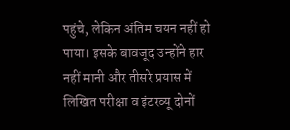पहुंचे, लेकिन अंतिम चयन नहीं हो पाया। इसके बावजूद उन्होंने हार नहीं मानी और तीसरे प्रयास में लिखित परीक्षा व इंटरव्यू दोनों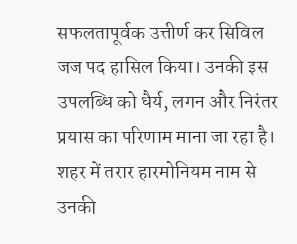सफलतापूर्वक उत्तीर्ण कर सिविल जज पद हासिल किया। उनकी इस उपलब्धि को धैर्य, लगन और निरंतर प्रयास का परिणाम माना जा रहा है। शहर में तरार हारमोनियम नाम से उनकी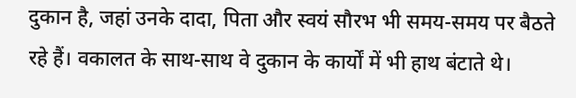दुकान है, जहां उनके दादा, पिता और स्वयं सौरभ भी समय-समय पर बैठते रहे हैं। वकालत के साथ-साथ वे दुकान के कार्यों में भी हाथ बंटाते थे।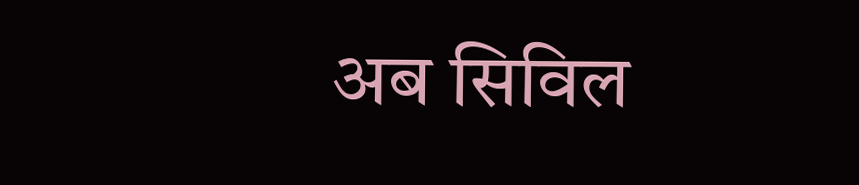अब सिविल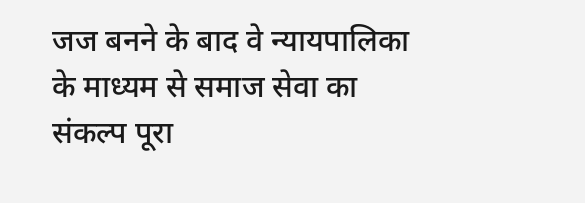जज बनने के बाद वे न्यायपालिका के माध्यम से समाज सेवा का संकल्प पूरा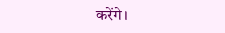करेंगे।